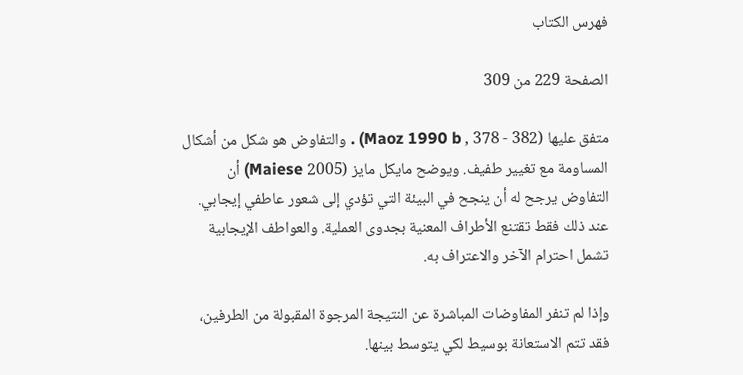فهرس الكتاب

الصفحة 229 من 309

متفق عليها (382 - 378 , Maoz 1990 b) . والتفاوض هو شكل من أشكال المساومة مع تغيير طفيف. ويوضح مايکل مايز (2005 Maiese) أن التفاوض يرجح له أن ينجح في البيئة التي تؤدي إلى شعور عاطفي إيجابي. عند ذلك فقط تقتنع الأطراف المعنية بجدوى العملية. والعواطف الإيجابية تشمل احترام الآخر والاعتراف به.

وإذا لم تنفر المفاوضات المباشرة عن النتيجة المرجوة المقبولة من الطرفين، فقد تتم الاستعانة بوسيط لكي يتوسط بينها.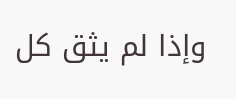وإذا لم يثق كل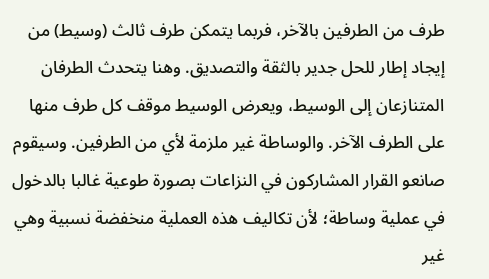طرف من الطرفين بالآخر، فربما يتمكن طرف ثالث (وسيط) من إيجاد إطار للحل جدير بالثقة والتصديق. وهنا يتحدث الطرفان المتنازعان إلى الوسيط، ويعرض الوسيط موقف كل طرف منها على الطرف الآخر. والوساطة غير ملزمة لأي من الطرفين. وسيقوم صانعو القرار المشاركون في النزاعات بصورة طوعية غالبا بالدخول في عملية وساطة؛ لأن تكاليف هذه العملية منخفضة نسبية وهي غير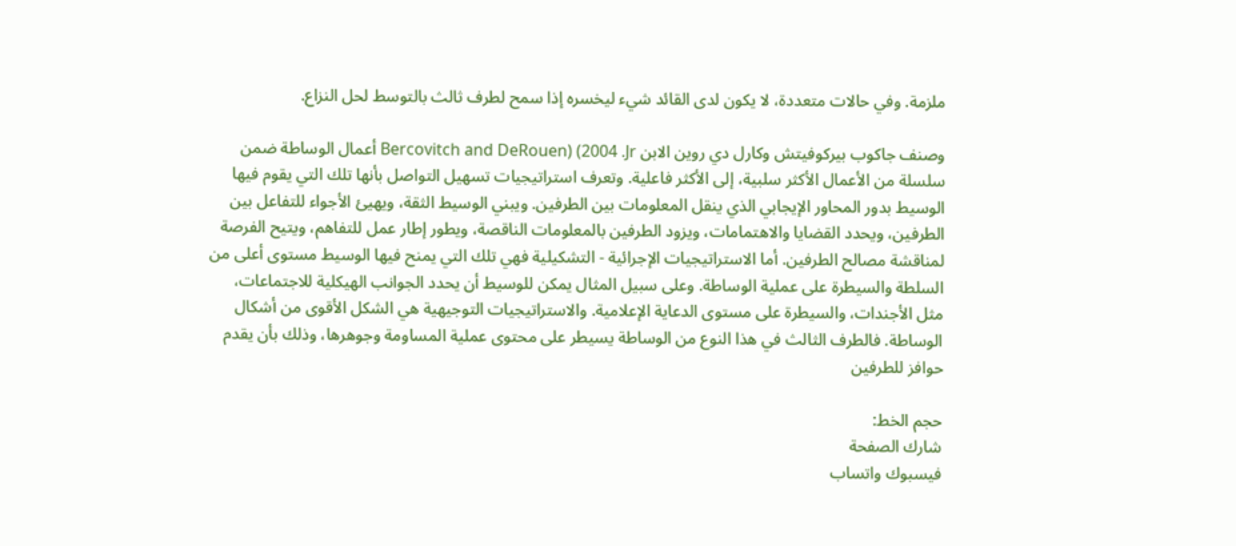ملزمة. وفي حالات متعددة، لا يكون لدى القائد شيء ليخسره إذا سمح لطرف ثالث بالتوسط لحل النزاع.

وصنف جاكوب بيركوفيتش وكارل دي روين الابن Bercovitch and DeRouen) (2004 .Jr أعمال الوساطة ضمن سلسلة من الأعمال الأكثر سلبية، إلى الأكثر فاعلية. وتعرف استراتيجيات تسهيل التواصل بأنها تلك التي يقوم فيها الوسيط بدور المحاور الإيجابي الذي ينقل المعلومات بين الطرفين. ويبني الوسيط الثقة، ويهيئ الأجواء للتفاعل بين الطرفين، ويحدد القضايا والاهتمامات، ويزود الطرفين بالمعلومات الناقصة، ويطور إطار عمل للتفاهم، ويتيح الفرصة لمناقشة مصالح الطرفين. أما الاستراتيجيات الإجرائية - التشكيلية فهي تلك التي يمنح فيها الوسيط مستوى أعلى من السلطة والسيطرة على عملية الوساطة. وعلى سبيل المثال يمكن للوسيط أن يحدد الجوانب الهيكلية للاجتماعات، مثل الأجندات، والسيطرة على مستوى الدعاية الإعلامية. والاستراتيجيات التوجيهية هي الشكل الأقوى من أشكال الوساطة. فالطرف الثالث في هذا النوع من الوساطة يسيطر على محتوى عملية المساومة وجوهرها، وذلك بأن يقدم حوافز للطرفين

حجم الخط:
شارك الصفحة
فيسبوك واتساب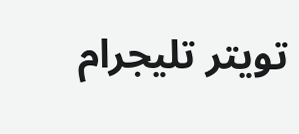تويتر تليجرام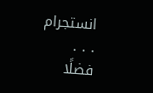انستجرام
. . .
فضلًا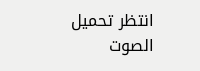انتظر تحميل الصوت